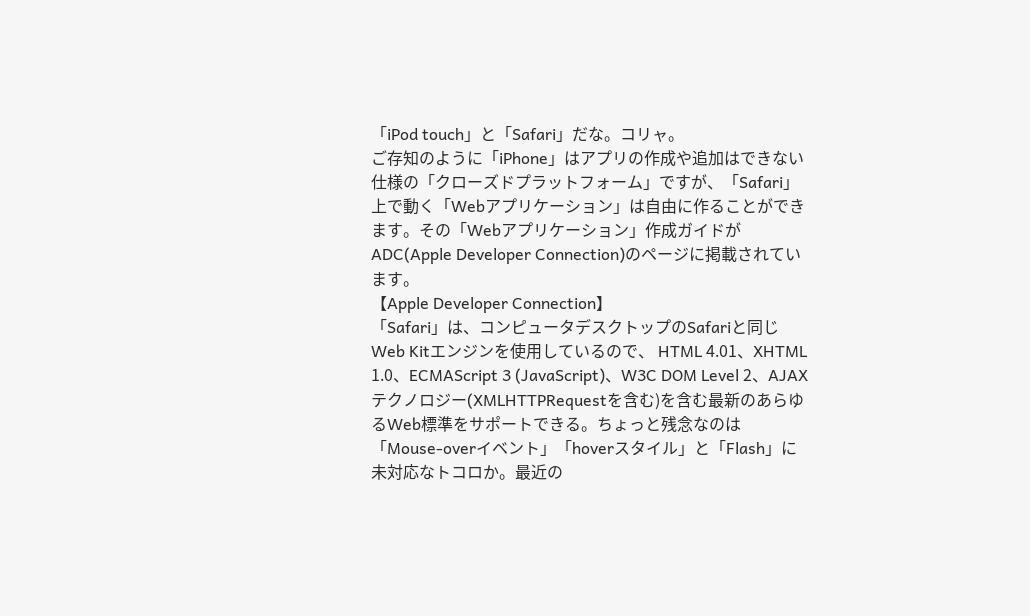「iPod touch」と「Safari」だな。コリャ。
ご存知のように「iPhone」はアプリの作成や追加はできない仕様の「クローズドプラットフォーム」ですが、「Safari」上で動く「Webアプリケーション」は自由に作ることができます。その「Webアプリケーション」作成ガイドがADC(Apple Developer Connection)のページに掲載されています。
【Apple Developer Connection】
「Safari」は、コンピュータデスクトップのSafariと同じWeb Kitエンジンを使用しているので、 HTML 4.01、XHTML 1.0、ECMAScript 3 (JavaScript)、W3C DOM Level 2、AJAXテクノロジー(XMLHTTPRequestを含む)を含む最新のあらゆるWeb標準をサポートできる。ちょっと残念なのは「Mouse-overイベント」「hoverスタイル」と「Flash」に未対応なトコロか。最近の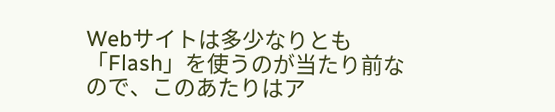Webサイトは多少なりとも「Flash」を使うのが当たり前なので、このあたりはア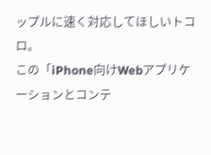ップルに速く対応してほしいトコロ。
この「iPhone向けWebアプリケーションとコンテ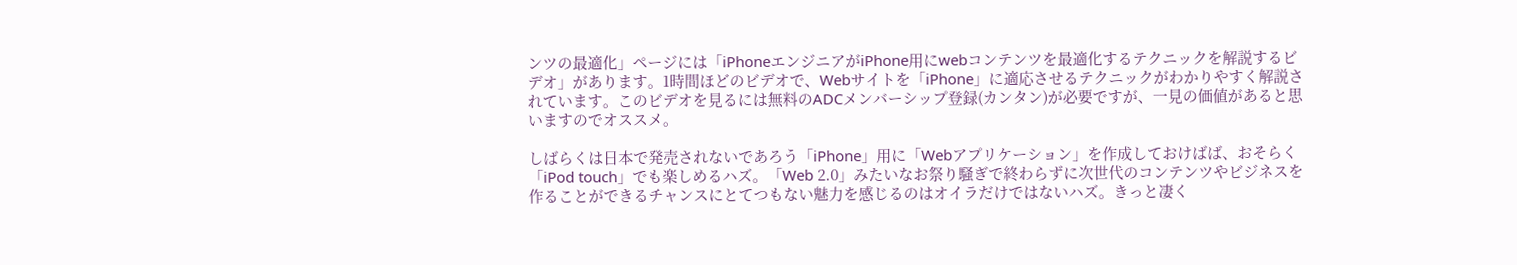ンツの最適化」ページには「iPhoneエンジニアがiPhone用にwebコンテンツを最適化するテクニックを解説するビデオ」があります。1時間ほどのビデオで、Webサイトを「iPhone」に適応させるテクニックがわかりやすく解説されています。このビデオを見るには無料のADCメンバーシップ登録(カンタン)が必要ですが、一見の価値があると思いますのでオススメ。

しばらくは日本で発売されないであろう「iPhone」用に「Webアプリケーション」を作成しておけばば、おそらく「iPod touch」でも楽しめるハズ。「Web 2.0」みたいなお祭り騒ぎで終わらずに次世代のコンテンツやビジネスを作ることができるチャンスにとてつもない魅力を感じるのはオイラだけではないハズ。きっと凄く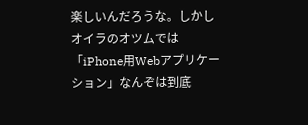楽しいんだろうな。しかしオイラのオツムでは「iPhone用Webアプリケーション」なんぞは到底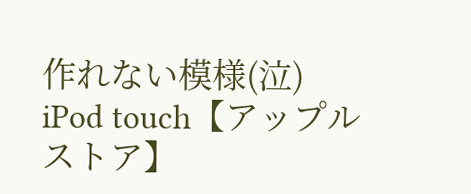作れない模様(泣)
iPod touch【アップルストア】